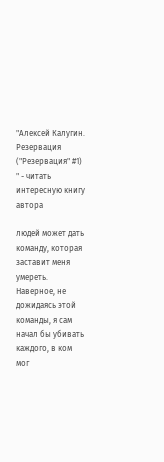"Алексей Калугин. Резервация ("Резервация" #1) " - читать интересную книгу автора

людей может дать команду, которая заставит меня умереть. Наверное, не
дожидаясь этой команды, я сам начал бы убивать каждого, в ком мог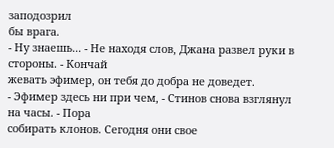заподозрил
бы врага.
- Ну знаешь... - Не находя слов, Джана развел руки в стороны. - Кончай
жевать эфимер, он тебя до добра не доведет.
- Эфимер здесь ни при чем, - Стинов снова взглянул на часы. - Пора
собирать клонов. Сегодня они свое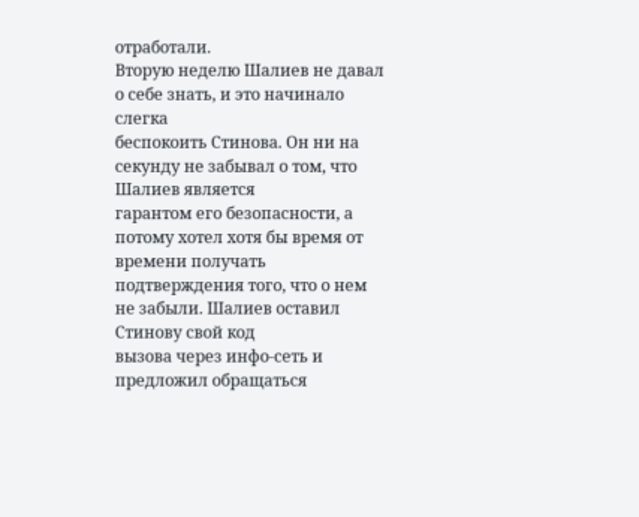отработали.
Вторую неделю Шалиев не давал о себе знать, и это начинало слегка
беспокоить Стинова. Он ни на секунду не забывал о том, что Шалиев является
гарантом его безопасности, а потому хотел хотя бы время от времени получать
подтверждения того, что о нем не забыли. Шалиев оставил Стинову свой код
вызова через инфо-сеть и предложил обращаться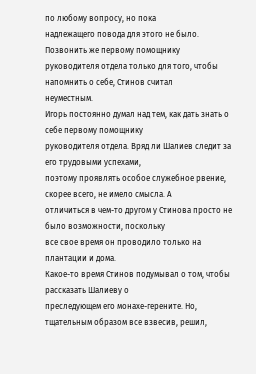по любому вопросу, но пока
надлежащего повода для этого не было. Позвонить же первому помощнику
руководителя отдела только для того, чтобы напомнить о себе, Стинов считал
неуместным.
Игорь постоянно думал над тем, как дать знать о себе первому помощнику
руководителя отдела. Вряд ли Шалиев следит за его трудовыми успехами,
поэтому проявлять особое служебное рвение, скорее всего, не имело смысла. А
отличиться в чем-то другом у Стинова просто не было возможности, поскольку
все свое время он проводило только на плантации и дома.
Какое-то время Стинов подумывал о том, чтобы рассказать Шалиеву о
преследующем его монахе-герените. Но, тщательным образом все взвесив, решил,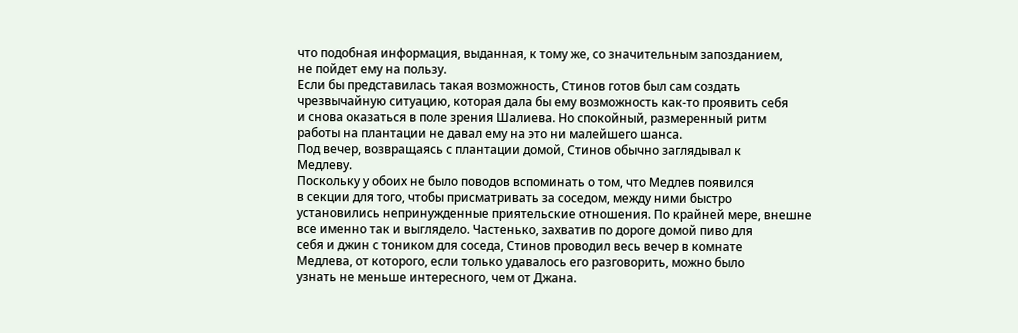что подобная информация, выданная, к тому же, со значительным запозданием,
не пойдет ему на пользу.
Если бы представилась такая возможность, Стинов готов был сам создать
чрезвычайную ситуацию, которая дала бы ему возможность как-то проявить себя
и снова оказаться в поле зрения Шалиева. Но спокойный, размеренный ритм
работы на плантации не давал ему на это ни малейшего шанса.
Под вечер, возвращаясь с плантации домой, Стинов обычно заглядывал к
Медлеву.
Поскольку у обоих не было поводов вспоминать о том, что Медлев появился
в секции для того, чтобы присматривать за соседом, между ними быстро
установились непринужденные приятельские отношения. По крайней мере, внешне
все именно так и выглядело. Частенько, захватив по дороге домой пиво для
себя и джин с тоником для соседа, Стинов проводил весь вечер в комнате
Медлева, от которого, если только удавалось его разговорить, можно было
узнать не меньше интересного, чем от Джана.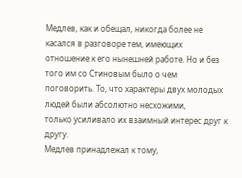Медлев, как и обещал, никогда более не касался в разговоре тем, имеющих
отношение к его нынешней работе. Но и без того им со Стиновым было о чем
поговорить. То, что характеры двух молодых людей были абсолютно несхожими,
только усиливало их взаимный интерес друг к другу.
Медлев принадлежал к тому,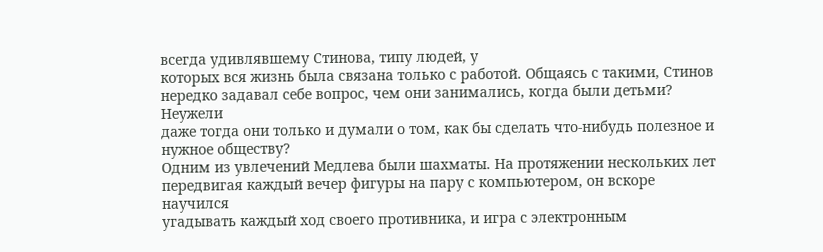всегда удивлявшему Стинова, типу людей, у
которых вся жизнь была связана только с работой. Общаясь с такими, Стинов
нередко задавал себе вопрос, чем они занимались, когда были детьми? Неужели
даже тогда они только и думали о том, как бы сделать что-нибудь полезное и
нужное обществу?
Одним из увлечений Медлева были шахматы. На протяжении нескольких лет
передвигая каждый вечер фигуры на пару с компьютером, он вскоре научился
угадывать каждый ход своего противника, и игра с электронным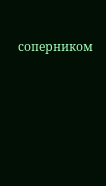соперником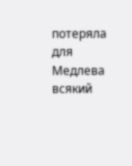потеряла для Медлева всякий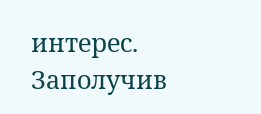интерес. Заполучив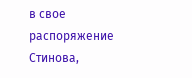в свое распоряжение Стинова,